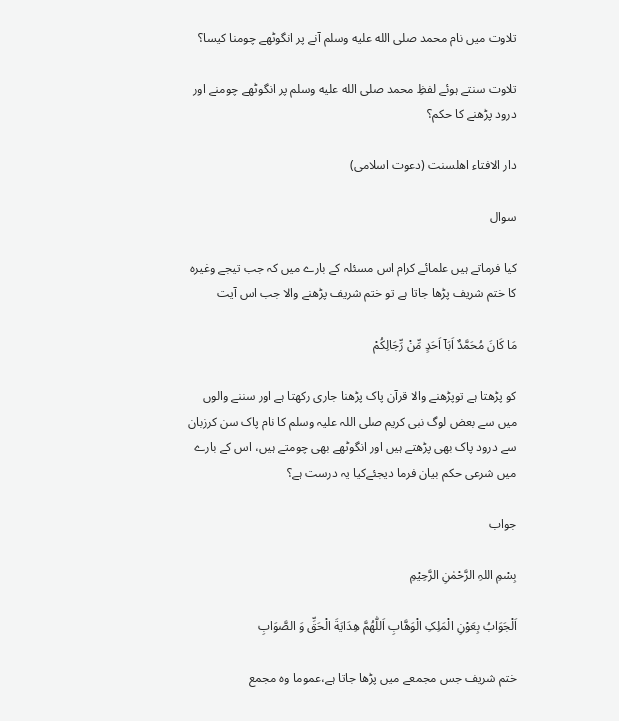تلاوت میں نام محمد صلى الله عليه وسلم آنے پر انگوٹھے چومنا کیسا؟

تلاوت سنتے ہوئے لفظِ محمد صلى الله عليه وسلم پر انگوٹھے چومنے اور درود پڑھنے کا حکم؟

دار الافتاء اھلسنت (دعوت اسلامی)

سوال

کیا فرماتے ہیں علمائے کرام اس مسئلہ کے بارے میں کہ جب تیجے وغیرہ کا ختم شریف پڑھا جاتا ہے تو ختم شریف پڑھنے والا جب اس آیت

مَا کَانَ مُحَمَّدٌ اَبَاۤ اَحَدٍ مِّنْ رِّجَالِکُمْ

کو پڑھتا ہے توپڑھنے والا قرآن پاک پڑھنا جاری رکھتا ہے اور سننے والوں میں سے بعض لوگ نبی کریم صلی اللہ علیہ وسلم کا نام پاک سن کرزبان سے درود پاک بھی پڑھتے ہیں اور انگوٹھے بھی چومتے ہیں، اس کے بارے میں شرعی حکم بیان فرما دیجئےکیا یہ درست ہے؟

جواب

بِسْمِ اللہِ الرَّحْمٰنِ الرَّحِيْمِ

اَلْجَوَابُ بِعَوْنِ الْمَلِکِ الْوَھَّابِ اَللّٰھُمَّ ھِدَايَةَ الْحَقِّ وَ الصَّوَابِ

ختم شریف جس مجمعے میں پڑھا جاتا ہے،عموما وہ مجمع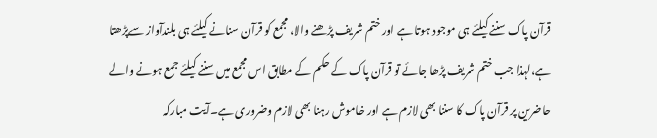قرآن پاک سننے کیلئے ہی موجود ہوتا ہے اور ختم شریف پڑھنے والا، مجمع کو قرآن سنانے کیلئے ہی بلندآواز سےپڑھتا ہے،لہذا جب ختم شریف پڑھا جائے تو قرآن پاک کے حکم کے مطابق اس مجمع میں سننے کیلئے جمع ہونے والے حاضرین پر قرآن پاک کا سننا بھی لازم ہے اور خاموش رہنا بھی لازم وضروری ہے۔آیت مبارکہ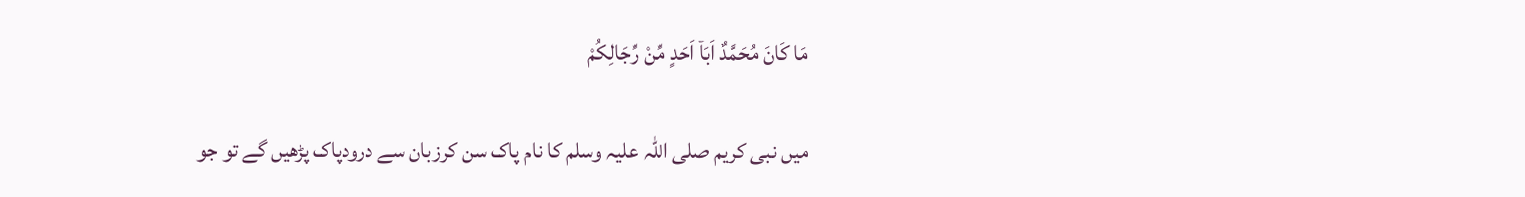مَا کَانَ مُحَمَّدٌ اَبَاۤ اَحَدٍ مِّنْ رِّجَالِکُمْ

میں نبی کریم صلی اللہ علیہ وسلم کا نام پاک سن کرزبان سے درودپاک پڑھیں گے تو جو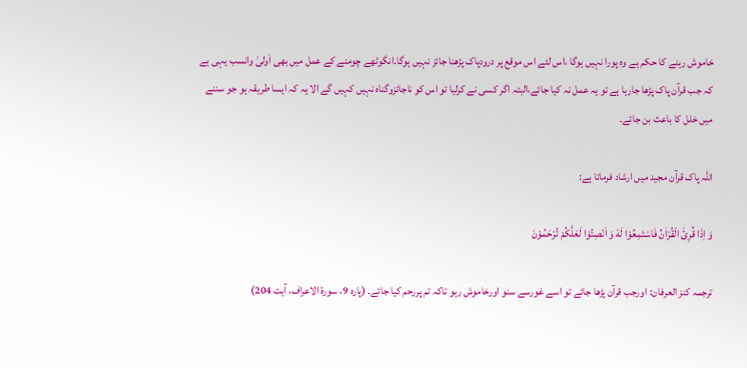خاموش رہنے کا حکم ہے وہ پورا نہیں ہوگا ،اس لئے اس موقع پر درودپاک پڑھنا جائز نہیں ہوگا۔انگوٹھے چومنے کے عمل میں بھی اَولیٰ وانسب یہی ہے کہ جب قرآن پاک پڑھا جارہا ہے تو یہ عمل نہ کیا جائے،البتہ اگر کسی نے کرلیا تو اس کو ناجائزوگناہ نہیں کہیں گے الا یہ کہ ایسا طریقہ ہو جو سننے میں خلل کا باعث بن جائے۔

اللہ پاک قرآن مجید میں ارشاد فرماتا ہے:

وَ اِذَا قُرِئَ الْقُرْاٰنُ فَاسْتَمِعُوْا لَهٗ وَ اَنْصِتُوْا لَعَلَّكُمْ تُرْحَمُوْنَ

ترجمہ کنز العرفان: اورجب قرآن پڑھا جائے تو اسے غورسے سنو اورخاموش رہو تاکہ تم پررحم کیا جائے۔ (پارہ 9، سورۃ الاعراف، آیت 204)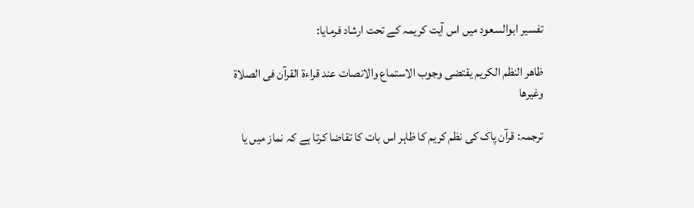تفسیر ابوالسعود میں اس آیت کریمہ کے تحت ارشاد فرمایا:

ظاھر النظم الکریم یقتضی وجوب الاستماع والانصات عند قراءۃ القرآن فی الصلاۃ وغیرھا

ترجمہ: قرآن پاک کی نظم کریم کا ظاہر اس بات کا تقاضا کرتا ہے کہ نماز میں یا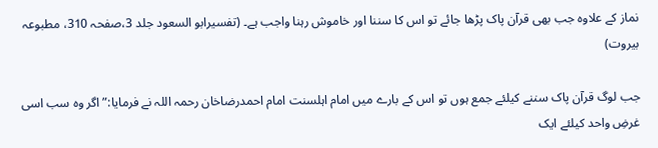نماز کے علاوہ جب بھی قرآن پاک پڑھا جائے تو اس کا سننا اور خاموش رہنا واجب ہے۔ (تفسیرابو السعود جلد 3،صفحہ 310، مطبوعہ بیروت)

جب لوگ قرآن پاک سننے کیلئے جمع ہوں تو اس کے بارے میں امام اہلسنت امام احمدرضاخان رحمہ اللہ نے فرمایا:”اگر وہ سب اسی غرضِ واحد کیلئے ایک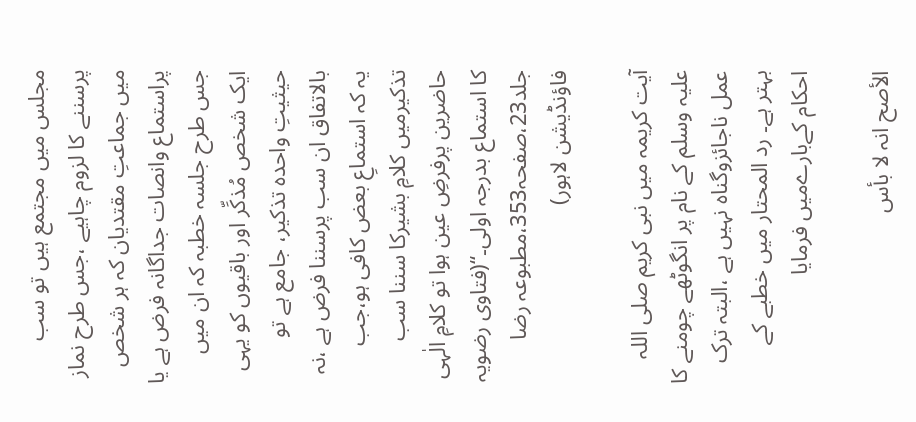مجلس میں مجتمع ہیں تو سب پرسننے کا لزوم چاہیے ،جس طرح نماز میں جماعتِ مقتدیان کہ ہر شخص پراستماع وانصات جداگانہ فرض ہے یا جس طرح جلسہ خطبہ کہ ان میں ایک شخص مُذکِّر اور باقیوں کو یہی حیثیتِ واحدہ تذکیر، جامع ہے تو بالاتفاق ان سب پرسننا فرض ہے ،نہ یہ کہ استماعِ بعض کافی ہو،جب تذکیرمیں کلامِ بشیرکا سننا سب حاضرین پرفرضِ عین ہوا تو کلامِ الٰہی کا استماع بدرجہ اولی۔“(فتاوی رضویہ جلد23،صفحہ353،مطبوعہ رضا فاؤنڈیشن لاہور)

آیت کریمہ میں نبی کریم صلی اللہ علیہ وسلم کے نام پر انگوٹھے چومنے کا عمل ناجائزوگناہ نہیں ہے ،البتہ ترک بہتر ہے۔ رد المحتار میں خطبے کے احکام کےبارےمیں فرمایا

الأصح انہ لا بأس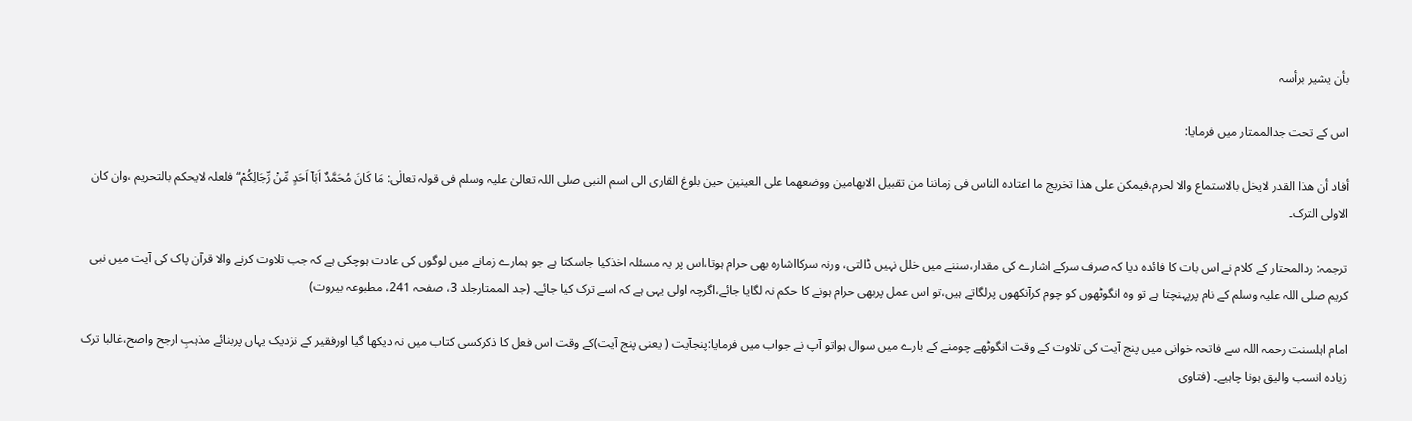بأن یشیر برأسہ

اس کے تحت جدالممتار میں فرمایا:

أفاد أن ھذا القدر لایخل بالاستماع والا لحرم،فیمکن علی ھذا تخریج ما اعتادہ الناس فی زماننا من تقبیل الابھامین ووضعھما علی العینین حین بلوغ القاری الی اسم النبی صلی اللہ تعالیٰ علیہ وسلم فی قولہ تعالٰی: مَا کَانَ مُحَمَّدٌ اَبَاۤ اَحَدٍ مِّنْ رِّجَالِکُمْ“فلعلہ لایحکم بالتحریم ،وان کان الاولی الترک۔

ترجمہ: ردالمحتار کے کلام نے اس بات کا فائدہ دیا کہ صرف سرکے اشارے کی مقدار،سننے میں خلل نہیں ڈالتی، ورنہ سرکااشارہ بھی حرام ہوتا،اس پر یہ مسئلہ اخذکیا جاسکتا ہے جو ہمارے زمانے میں لوگوں کی عادت ہوچکی ہے کہ جب تلاوت کرنے والا قرآن پاک کی آیت میں نبی کریم صلی اللہ علیہ وسلم کے نام پرپہنچتا ہے تو وہ انگوٹھوں کو چوم کرآنکھوں پرلگاتے ہیں،تو اس عمل پربھی حرام ہونے کا حکم نہ لگایا جائے،اگرچہ اولی یہی ہے کہ اسے ترک کیا جائے۔ (جد الممتارجلد 3، صفحہ 241، مطبوعہ بیروت)

امام اہلسنت رحمہ اللہ سے فاتحہ خوانی میں پنج آیت کی تلاوت کے وقت انگوٹھے چومنے کے بارے میں سوال ہواتو آپ نے جواب میں فرمایا:پنجآیت ( یعنی پنج آیت)کے وقت اس فعل کا ذکرکسی کتاب میں نہ دیکھا گیا اورفقیر کے نزدیک یہاں پربنائے مذہبِ ارجح واصح،غالبا ترک زیادہ انسب والیق ہونا چاہیے۔ (فتاوی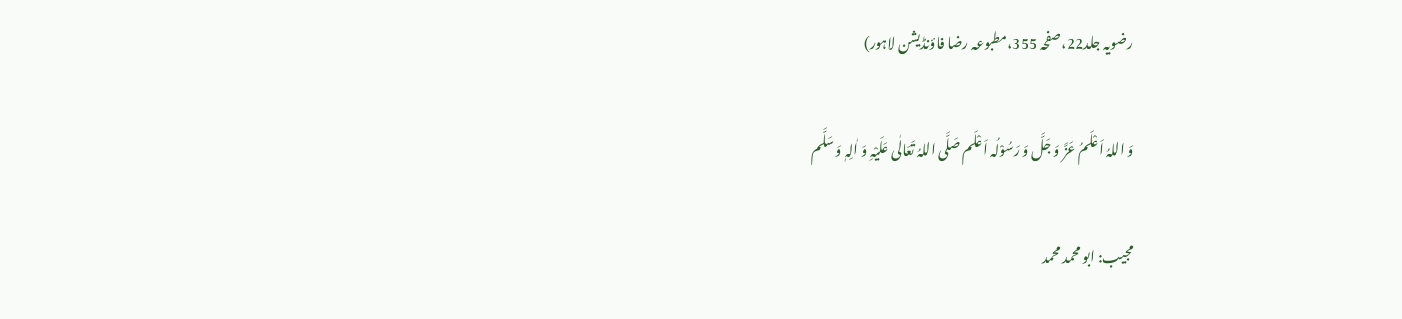رضویہ جلد22،صفحہ 355،مطبوعہ رضا فاؤنڈیشن لاہور)

وَ اللہُ اَعْلَمُ عَزَّ وَ جَلَّ وَ رَسُوْلُہ اَعْلَم صَلَّی اللہُ تَعَالٰی عَلَیْہِ وَ اٰلِہٖ وَ سَلَّم

مجیب: ابو محمد محمد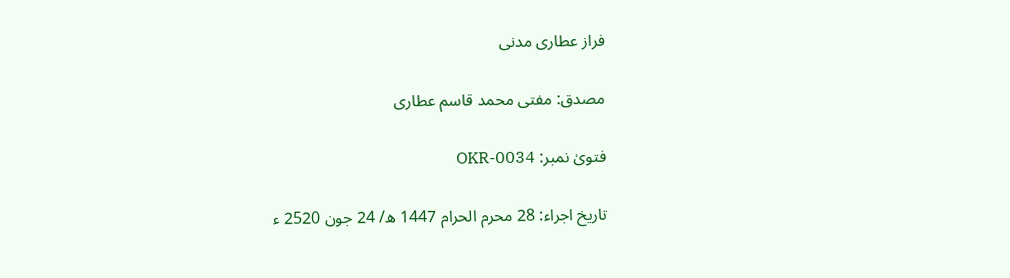فراز عطاری مدنی

مصدق: مفتی محمد قاسم عطاری

فتویٰ نمبر: OKR-0034

تاریخ اجراء: 28 محرم الحرام 1447 ھ/ 24 جون 2520 ء